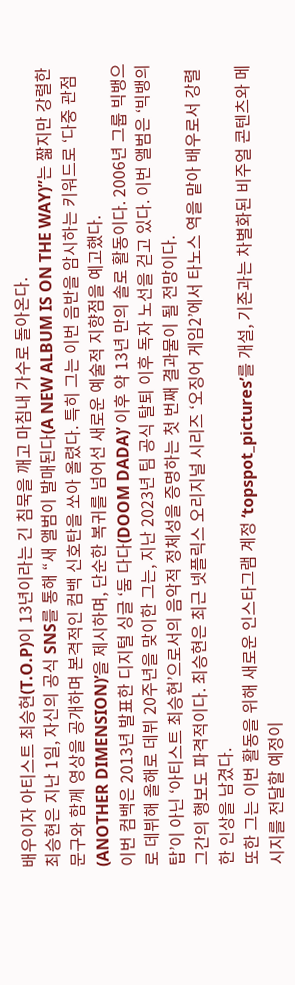배우이자 아티스트 최승현(T.O.P)이 13년이라는 긴 침묵을 깨고 마침내 가수로 돌아온다.
최승현은 지난 1일, 자신의 공식 SNS를 통해 “새 앨범이 발매된다(A NEW ALBUM IS ON THE WAY)”는 짧지만 강렬한 문구와 함께 영상을 공개하며 본격적인 컴백 신호탄을 쏘아 올렸다. 특히 그는 이번 음반을 암시하는 키워드로 ‘다중 관점(ANOTHER DIMENSION)’을 제시하며, 단순한 복귀를 넘어선 새로운 예술적 지향점을 예고했다.
이번 컴백은 2013년 발표한 디지털 싱글 ‘둠 다다(DOOM DADA)’ 이후 약 13년 만의 솔로 활동이다. 2006년 그룹 빅뱅으로 데뷔해 올해로 데뷔 20주년을 맞이한 그는, 지난 2023년 팀 공식 탈퇴 이후 독자 노선을 걷고 있다. 이번 앨범은 ‘빅뱅의 탑’이 아닌 ‘아티스트 최승현’으로서의 음악적 정체성을 증명하는 첫 번째 결과물이 될 전망이다.
그간의 행보도 파격적이다. 최승현은 최근 넷플릭스 오리지널 시리즈 ‘오징어 게임2’에서 타노스 역을 맡아 배우로서 강렬한 인상을 남겼다.
또한 그는 이번 활동을 위해 새로운 인스타그램 계정 ‘topspot_pictures’를 개설, 기존과는 차별화된 비주얼 콘텐츠와 메시지를 전달할 예정이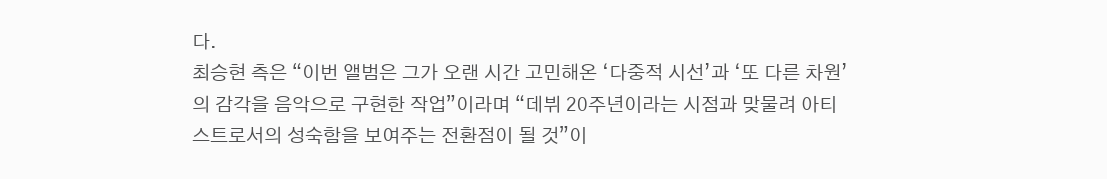다.
최승현 측은 “이번 앨범은 그가 오랜 시간 고민해온 ‘다중적 시선’과 ‘또 다른 차원’의 감각을 음악으로 구현한 작업”이라며 “데뷔 20주년이라는 시점과 맞물려 아티스트로서의 성숙함을 보여주는 전환점이 될 것”이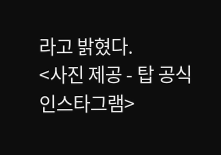라고 밝혔다.
<사진 제공 - 탑 공식 인스타그램>